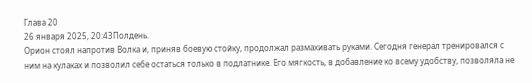Глава 20
26 января 2025, 20:43Полдень.
Орион стоял напротив Волка и, приняв боевую стойку, продолжал размахивать руками. Сегодня генерал тренировался с ним на кулаках и позволил себе остаться только в подлатнике. Его мягкость, в добавление ко всему удобству, позволяла не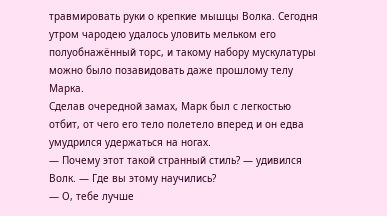травмировать руки о крепкие мышцы Волка. Сегодня утром чародею удалось уловить мельком его полуобнажённый торс, и такому набору мускулатуры можно было позавидовать даже прошлому телу Марка.
Сделав очередной замах, Марк был с легкостью отбит, от чего его тело полетело вперед и он едва умудрился удержаться на ногах.
— Почему этот такой странный стиль? — удивился Волк. — Где вы этому научились?
— О, тебе лучше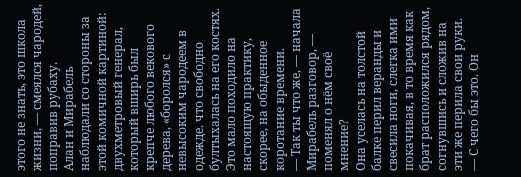этого не знать, это школа жизни, — смеялся чародей, поправив рубаху.
Алан и Мирабель наблюдали со стороны за этой комичной картиной: двухметровый генерал, который вширь был крепче любого векового дерева, «боролся» с невысоким чародеем в одежде. что свободно бултыхалась на его костях. Это мало походило на настоящую практику, скорее, на обыденное коротание времени.
— Так ты что же, — начала Мирабель разговор, — поменял о нём своё мнение?
Она уселась на толстой балке перил веранды и свесила ноги, слегка ими покачивая, в то время как брат расположился рядом, согнувшись и сложив на эти же перила свои руки.
— С чего бы это. Он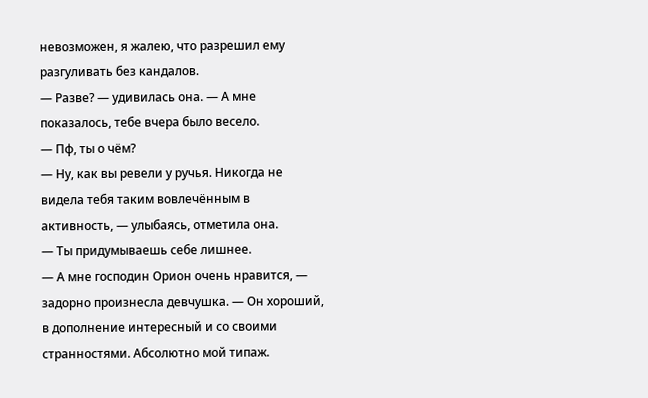невозможен, я жалею, что разрешил ему разгуливать без кандалов.
— Разве? — удивилась она. — А мне показалось, тебе вчера было весело.
— Пф, ты о чём?
— Ну, как вы ревели у ручья. Никогда не видела тебя таким вовлечённым в активность, — улыбаясь, отметила она.
— Ты придумываешь себе лишнее.
— А мне господин Орион очень нравится, — задорно произнесла девчушка. — Он хороший, в дополнение интересный и со своими странностями. Абсолютно мой типаж.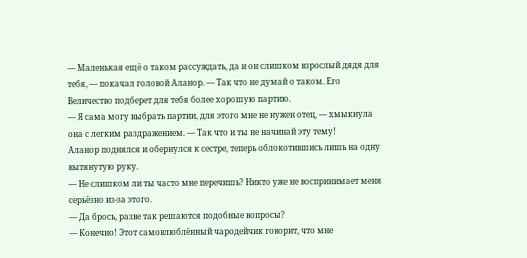— Маленькая ещё о таком рассуждать, да и он слишком взрослый дядя для тебя, — покачал головой Аланор. — Так что не думай о таком. Его Величество подберет для тебя более хорошую партию.
— Я сама могу выбрать партии, для этого мне не нужен отец, — хмыкнула она с легким раздражением. — Так что и ты не начинай эту тему!
Аланор поднялся и обернулся к сестре, теперь облокотившись лишь на одну вытянутую руку.
— Не слишком ли ты часто мне перечишь? Никто уже не воспринимает меня серьёзно из-за этого.
— Да брось, разве так решаются подобные вопросы?
— Конечно! Этот самовлюблённый чародейчик говорит, что мне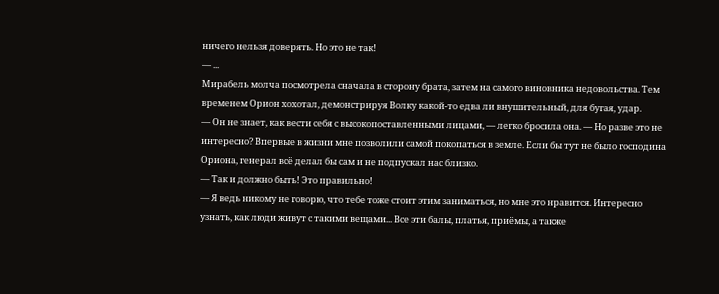ничего нельзя доверять. Но это не так!
— ...
Мирабель молча посмотрела сначала в сторону брата, затем на самого виновника недовольства. Тем временем Орион хохотал, демонстрируя Волку какой-то едва ли внушительный, для бугая, удар.
— Он не знает, как вести себя с высокопоставленными лицами, — легко бросила она. — Но разве это не интересно? Впервые в жизни мне позволили самой покопаться в земле. Если бы тут не было господина Ориона, генерал всё делал бы сам и не подпускал нас близко.
— Так и должно быть! Это правильно!
— Я ведь никому не говорю, что тебе тоже стоит этим заниматься, но мне это нравится. Интересно узнать, как люди живут с такими вещами... Все эти балы, платья, приёмы, а также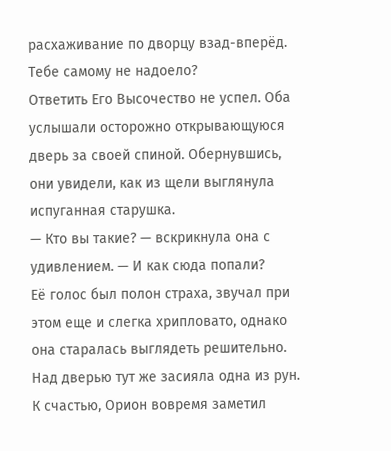расхаживание по дворцу взад-вперёд. Тебе самому не надоело?
Ответить Его Высочество не успел. Оба услышали осторожно открывающуюся дверь за своей спиной. Обернувшись, они увидели, как из щели выглянула испуганная старушка.
— Кто вы такие? — вскрикнула она с удивлением. — И как сюда попали?
Её голос был полон страха, звучал при этом еще и слегка хрипловато, однако она старалась выглядеть решительно. Над дверью тут же засияла одна из рун.
К счастью, Орион вовремя заметил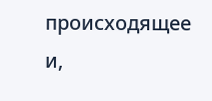происходящее и,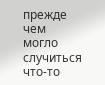прежде чем могло случиться что-то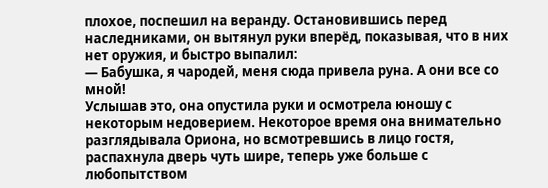плохое, поспешил на веранду. Остановившись перед наследниками, он вытянул руки вперёд, показывая, что в них нет оружия, и быстро выпалил:
— Бабушка, я чародей, меня сюда привела руна. А они все со мной!
Услышав это, она опустила руки и осмотрела юношу с некоторым недоверием. Некоторое время она внимательно разглядывала Ориона, но всмотревшись в лицо гостя, распахнула дверь чуть шире, теперь уже больше с любопытством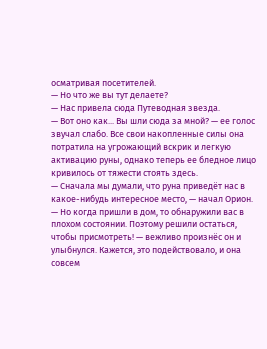осматривая посетителей.
— Но что же вы тут делаете?
— Нас привела сюда Путеводная звезда.
— Вот оно как... Вы шли сюда за мной? — ее голос звучал слабо. Все свои накопленные силы она потратила на угрожающий вскрик и легкую активацию руны, однако теперь ее бледное лицо кривилось от тяжести стоять здесь.
— Сначала мы думали, что руна приведёт нас в какое-нибудь интересное место, — начал Орион. — Но когда пришли в дом, то обнаружили вас в плохом состоянии. Поэтому решили остаться, чтобы присмотреть! — вежливо произнёс он и улыбнулся. Кажется, это подействовало, и она совсем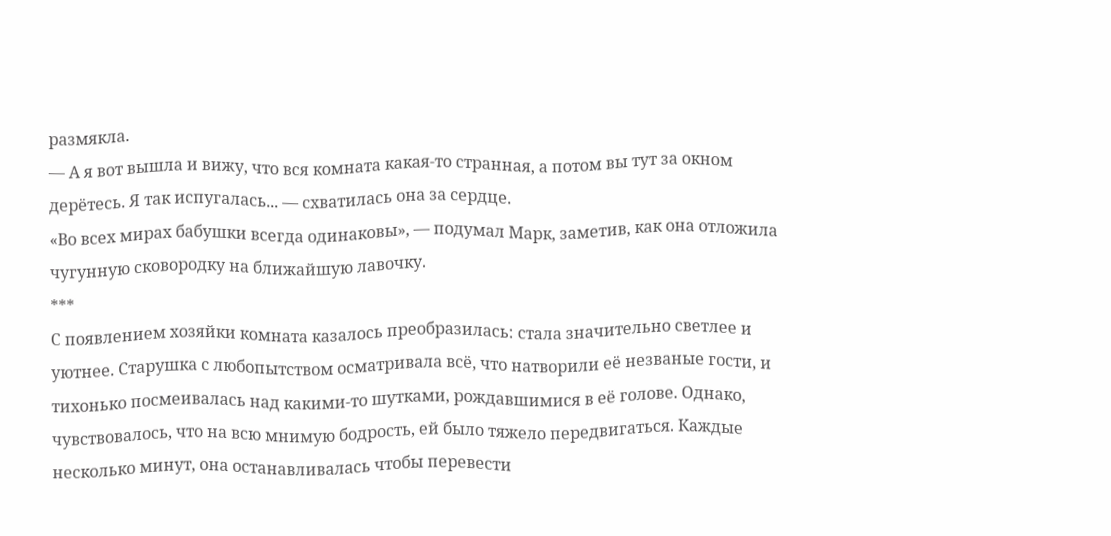размякла.
— А я вот вышла и вижу, что вся комната какая-то странная, а потом вы тут за окном дерётесь. Я так испугалась... — схватилась она за сердце.
«Во всех мирах бабушки всегда одинаковы», — подумал Марк, заметив, как она отложила чугунную сковородку на ближайшую лавочку.
***
С появлением хозяйки комната казалось преобразилась: стала значительно светлее и уютнее. Старушка с любопытством осматривала всё, что натворили её незваные гости, и тихонько посмеивалась над какими-то шутками, рождавшимися в её голове. Однако, чувствовалось, что на всю мнимую бодрость, ей было тяжело передвигаться. Каждые несколько минут, она останавливалась чтобы перевести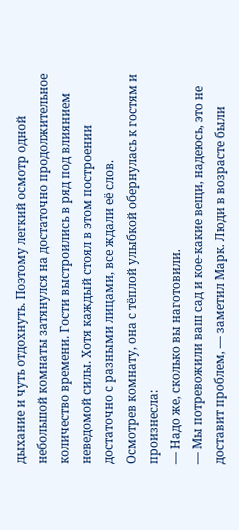дыхание и чуть отдохнуть. Поэтому легкий осмотр одной небольшой комнаты затянулся на достаточно продолжительное количество времени. Гости выстроились в ряд под влиянием неведомой силы. Хотя каждый стоял в этом построении достаточно с разными лицами, все ждали её слов.
Осмотрев комнату, она с тёплой улыбкой обернулась к гостям и произнесла:
— Надо же, сколько вы наготовили.
— Мы потревожили ваш сад и кое-какие вещи, надеюсь, это не доставит проблем, — заметил Марк. Люди в возрасте были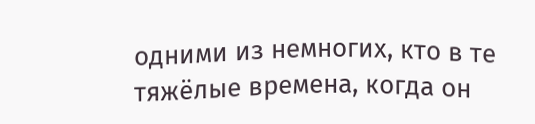одними из немногих, кто в те тяжёлые времена, когда он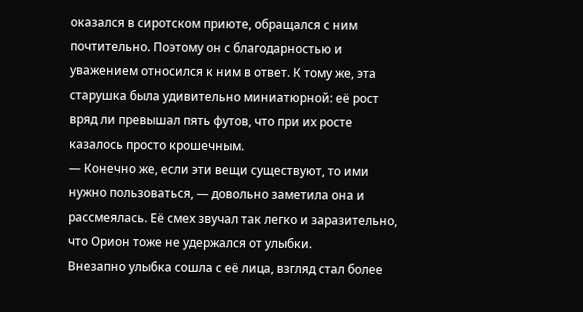оказался в сиротском приюте, обращался с ним почтительно. Поэтому он с благодарностью и уважением относился к ним в ответ. К тому же, эта старушка была удивительно миниатюрной: её рост вряд ли превышал пять футов, что при их росте казалось просто крошечным.
— Конечно же, если эти вещи существуют, то ими нужно пользоваться, — довольно заметила она и рассмеялась. Её смех звучал так легко и заразительно, что Орион тоже не удержался от улыбки.
Внезапно улыбка сошла с её лица, взгляд стал более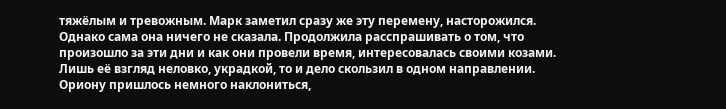тяжёлым и тревожным. Марк заметил сразу же эту перемену, насторожился. Однако сама она ничего не сказала. Продолжила расспрашивать о том, что произошло за эти дни и как они провели время, интересовалась своими козами. Лишь её взгляд неловко, украдкой, то и дело скользил в одном направлении. Ориону пришлось немного наклониться,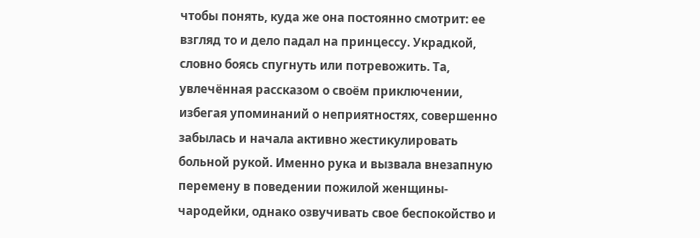чтобы понять, куда же она постоянно смотрит: ее взгляд то и дело падал на принцессу. Украдкой, словно боясь спугнуть или потревожить. Та, увлечённая рассказом о своём приключении, избегая упоминаний о неприятностях, совершенно забылась и начала активно жестикулировать больной рукой. Именно рука и вызвала внезапную перемену в поведении пожилой женщины-чародейки, однако озвучивать свое беспокойство и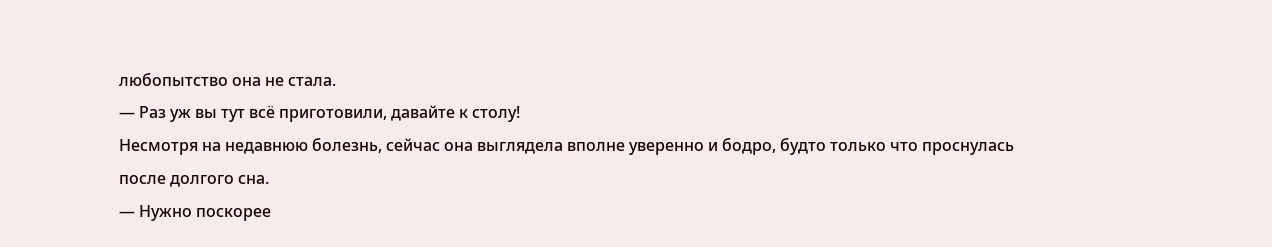любопытство она не стала.
— Раз уж вы тут всё приготовили, давайте к столу!
Несмотря на недавнюю болезнь, сейчас она выглядела вполне уверенно и бодро, будто только что проснулась после долгого сна.
— Нужно поскорее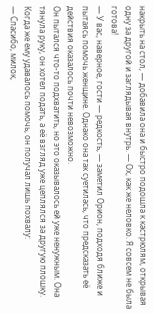накрыть на стол, — добавила она и быстро подошла к кастрюлям, открывая одну за другой и заглядывая внутрь. — Ох, как же неловко. Я совсем не была готова!
— У вас, наверное, гости — редкость, — заметил Орион, подходя ближе и пытаясь помочь женщине. Однако она так суетилась, что предсказать её действия оказалось почти невозможно.
Он пытался что-то подхватить, но это оказывалось ей уже ненужным. Она тянула руку, он хотел подать, а её взгляд уже цеплялся за другую плошку. Когда же ему удавалось помочь, он получал лишь похвалу:
— Спасибо, милок,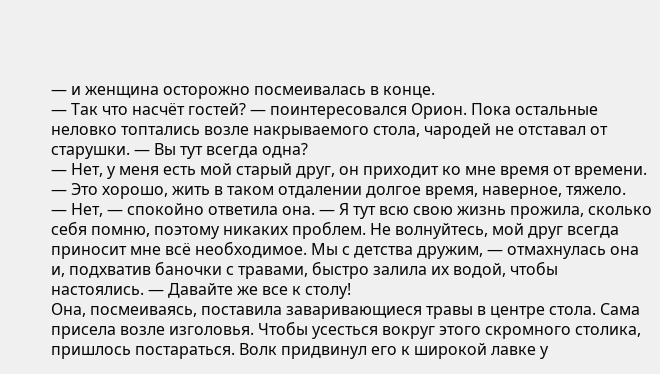— и женщина осторожно посмеивалась в конце.
— Так что насчёт гостей? — поинтересовался Орион. Пока остальные неловко топтались возле накрываемого стола, чародей не отставал от старушки. — Вы тут всегда одна?
— Нет, у меня есть мой старый друг, он приходит ко мне время от времени.
— Это хорошо, жить в таком отдалении долгое время, наверное, тяжело.
— Нет, — спокойно ответила она. — Я тут всю свою жизнь прожила, сколько себя помню, поэтому никаких проблем. Не волнуйтесь, мой друг всегда приносит мне всё необходимое. Мы с детства дружим, — отмахнулась она и, подхватив баночки с травами, быстро залила их водой, чтобы настоялись. — Давайте же все к столу!
Она, посмеиваясь, поставила заваривающиеся травы в центре стола. Сама присела возле изголовья. Чтобы усесться вокруг этого скромного столика, пришлось постараться. Волк придвинул его к широкой лавке у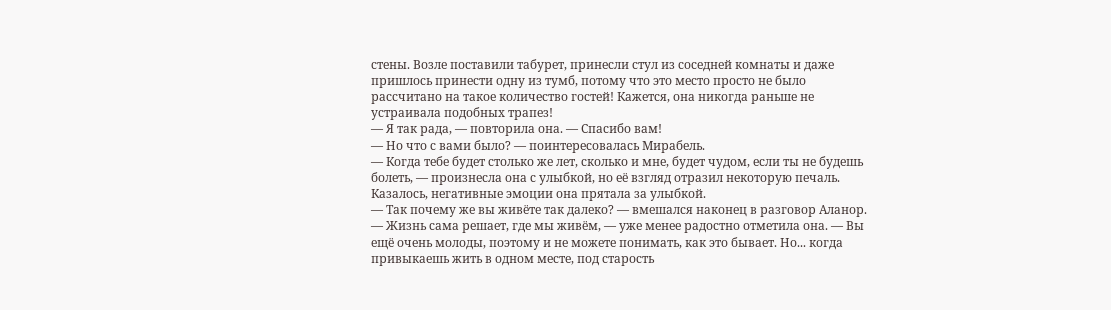стены. Возле поставили табурет, принесли стул из соседней комнаты и даже пришлось принести одну из тумб, потому что это место просто не было рассчитано на такое количество гостей! Кажется, она никогда раньше не устраивала подобных трапез!
— Я так рада, — повторила она. — Спасибо вам!
— Но что с вами было? — поинтересовалась Мирабель.
— Когда тебе будет столько же лет, сколько и мне, будет чудом, если ты не будешь болеть, — произнесла она с улыбкой, но её взгляд отразил некоторую печаль. Казалось, негативные эмоции она прятала за улыбкой.
— Так почему же вы живёте так далеко? — вмешался наконец в разговор Аланор.
— Жизнь сама решает, где мы живём, — уже менее радостно отметила она. — Вы ещё очень молоды, поэтому и не можете понимать, как это бывает. Но... когда привыкаешь жить в одном месте, под старость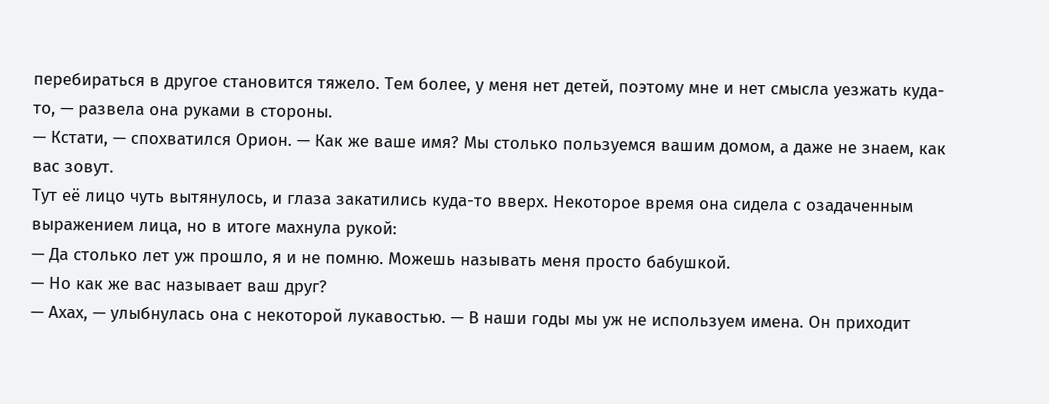перебираться в другое становится тяжело. Тем более, у меня нет детей, поэтому мне и нет смысла уезжать куда-то, — развела она руками в стороны.
— Кстати, — спохватился Орион. — Как же ваше имя? Мы столько пользуемся вашим домом, а даже не знаем, как вас зовут.
Тут её лицо чуть вытянулось, и глаза закатились куда-то вверх. Некоторое время она сидела с озадаченным выражением лица, но в итоге махнула рукой:
— Да столько лет уж прошло, я и не помню. Можешь называть меня просто бабушкой.
— Но как же вас называет ваш друг?
— Ахах, — улыбнулась она с некоторой лукавостью. — В наши годы мы уж не используем имена. Он приходит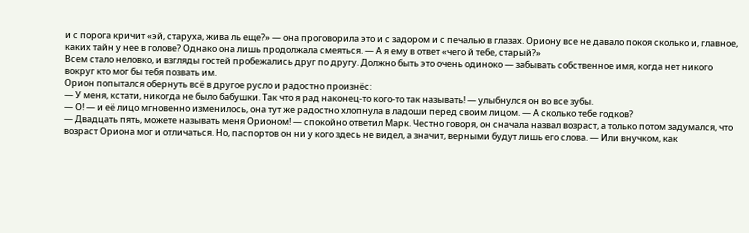и с порога кричит «эй, старуха, жива ль еще?» — она проговорила это и с задором и с печалью в глазах. Ориону все не давало покоя сколько и, главное, каких тайн у нее в голове? Однако она лишь продолжала смеяться. — А я ему в ответ «чего й тебе, старый?»
Всем стало неловко, и взгляды гостей пробежались друг по другу. Должно быть это очень одиноко — забывать собственное имя, когда нет никого вокруг кто мог бы тебя позвать им.
Орион попытался обернуть всё в другое русло и радостно произнёс:
— У меня, кстати, никогда не было бабушки. Так что я рад наконец-то кого-то так называть! — улыбнулся он во все зубы.
— О! — и её лицо мгновенно изменилось, она тут же радостно хлопнула в ладоши перед своим лицом. — А сколько тебе годков?
— Двадцать пять, можете называть меня Орионом! — спокойно ответил Марк. Честно говоря, он сначала назвал возраст, а только потом задумался, что возраст Ориона мог и отличаться. Но, паспортов он ни у кого здесь не видел, а значит, верными будут лишь его слова. — Или внучком, как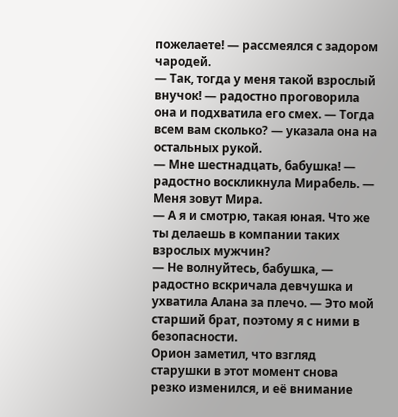пожелаете! — рассмеялся с задором чародей.
— Так, тогда у меня такой взрослый внучок! — радостно проговорила она и подхватила его смех. — Тогда всем вам сколько? — указала она на остальных рукой.
— Мне шестнадцать, бабушка! — радостно воскликнула Мирабель. — Меня зовут Мира.
— А я и смотрю, такая юная. Что же ты делаешь в компании таких взрослых мужчин?
— Не волнуйтесь, бабушка, — радостно вскричала девчушка и ухватила Алана за плечо. — Это мой старший брат, поэтому я с ними в безопасности.
Орион заметил, что взгляд старушки в этот момент снова резко изменился, и её внимание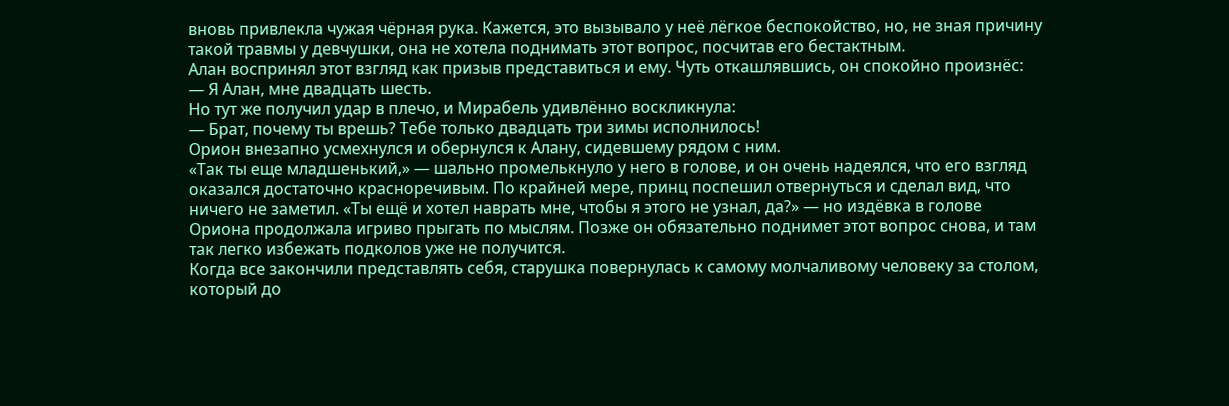вновь привлекла чужая чёрная рука. Кажется, это вызывало у неё лёгкое беспокойство, но, не зная причину такой травмы у девчушки, она не хотела поднимать этот вопрос, посчитав его бестактным.
Алан воспринял этот взгляд как призыв представиться и ему. Чуть откашлявшись, он спокойно произнёс:
— Я Алан, мне двадцать шесть.
Но тут же получил удар в плечо, и Мирабель удивлённо воскликнула:
— Брат, почему ты врешь? Тебе только двадцать три зимы исполнилось!
Орион внезапно усмехнулся и обернулся к Алану, сидевшему рядом с ним.
«Так ты еще младшенький,» — шально промелькнуло у него в голове, и он очень надеялся, что его взгляд оказался достаточно красноречивым. По крайней мере, принц поспешил отвернуться и сделал вид, что ничего не заметил. «Ты ещё и хотел наврать мне, чтобы я этого не узнал, да?» — но издёвка в голове Ориона продолжала игриво прыгать по мыслям. Позже он обязательно поднимет этот вопрос снова, и там так легко избежать подколов уже не получится.
Когда все закончили представлять себя, старушка повернулась к самому молчаливому человеку за столом, который до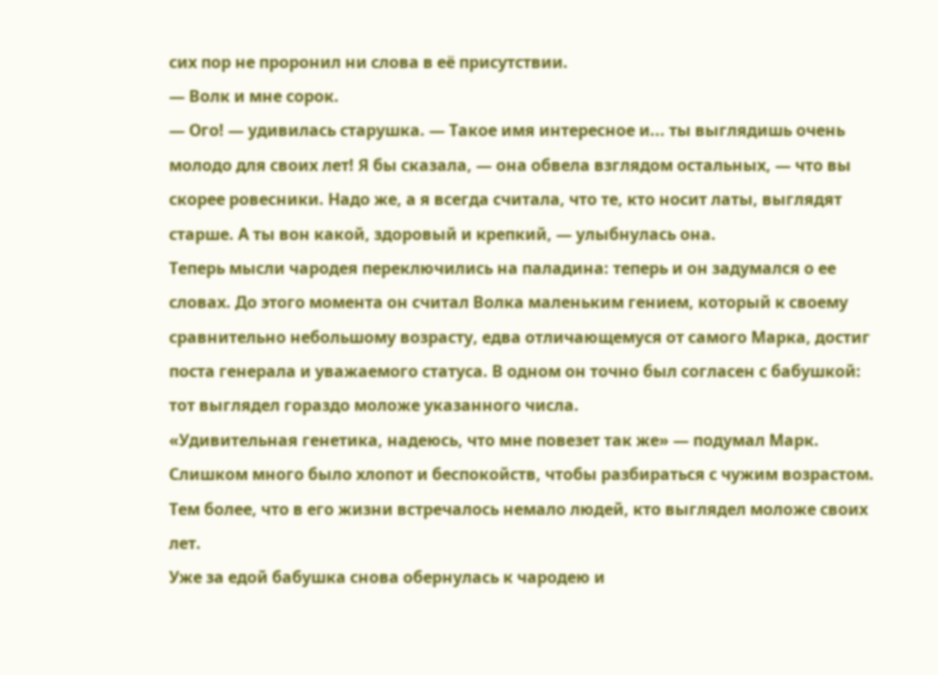сих пор не проронил ни слова в её присутствии.
— Волк и мне сорок.
— Ого! — удивилась старушка. — Такое имя интересное и... ты выглядишь очень молодо для своих лет! Я бы сказала, — она обвела взглядом остальных, — что вы скорее ровесники. Надо же, а я всегда считала, что те, кто носит латы, выглядят старше. А ты вон какой, здоровый и крепкий, — улыбнулась она.
Теперь мысли чародея переключились на паладина: теперь и он задумался о ее словах. До этого момента он считал Волка маленьким гением, который к своему сравнительно небольшому возрасту, едва отличающемуся от самого Марка, достиг поста генерала и уважаемого статуса. В одном он точно был согласен с бабушкой: тот выглядел гораздо моложе указанного числа.
«Удивительная генетика, надеюсь, что мне повезет так же» — подумал Марк. Слишком много было хлопот и беспокойств, чтобы разбираться с чужим возрастом. Тем более, что в его жизни встречалось немало людей, кто выглядел моложе своих лет.
Уже за едой бабушка снова обернулась к чародею и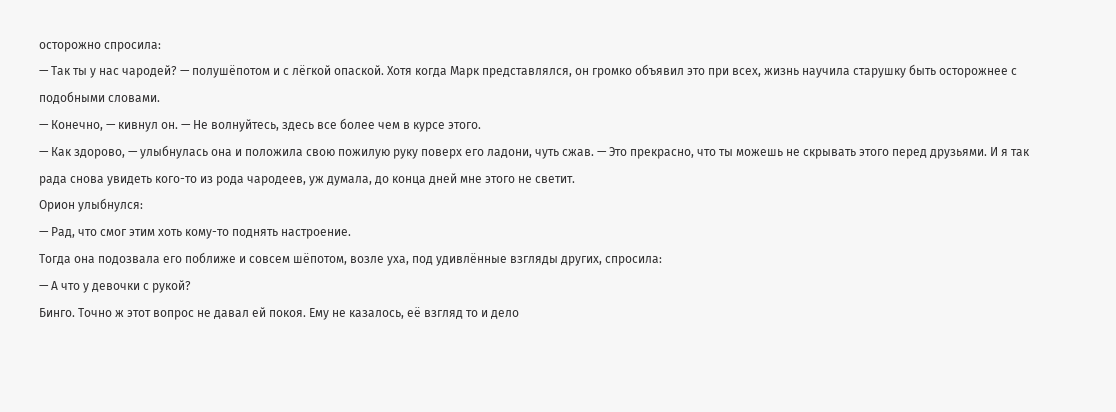осторожно спросила:
— Так ты у нас чародей? — полушёпотом и с лёгкой опаской. Хотя когда Марк представлялся, он громко объявил это при всех, жизнь научила старушку быть осторожнее с подобными словами.
— Конечно, — кивнул он. — Не волнуйтесь, здесь все более чем в курсе этого.
— Как здорово, — улыбнулась она и положила свою пожилую руку поверх его ладони, чуть сжав. — Это прекрасно, что ты можешь не скрывать этого перед друзьями. И я так рада снова увидеть кого-то из рода чародеев, уж думала, до конца дней мне этого не светит.
Орион улыбнулся:
— Рад, что смог этим хоть кому-то поднять настроение.
Тогда она подозвала его поближе и совсем шёпотом, возле уха, под удивлённые взгляды других, спросила:
— А что у девочки с рукой?
Бинго. Точно ж этот вопрос не давал ей покоя. Ему не казалось, её взгляд то и дело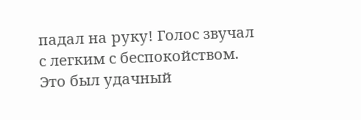падал на руку! Голос звучал с легким с беспокойством. Это был удачный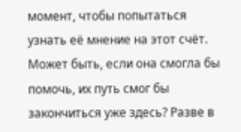момент, чтобы попытаться узнать её мнение на этот счёт. Может быть, если она смогла бы помочь, их путь смог бы закончиться уже здесь? Разве в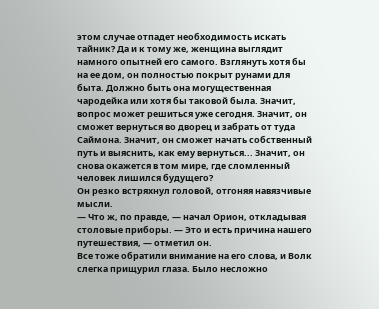этом случае отпадет необходимость искать тайник? Да и к тому же, женщина выглядит намного опытней его самого. Взглянуть хотя бы на ее дом, он полностью покрыт рунами для быта. Должно быть она могущественная чародейка или хотя бы таковой была. Значит, вопрос может решиться уже сегодня. Значит, он сможет вернуться во дворец и забрать от туда Саймона. Значит, он сможет начать собственный путь и выяснить, как ему вернуться... Значит, он снова окажется в том мире, где сломленный человек лишился будущего?
Он резко встряхнул головой, отгоняя навязчивые мысли.
— Что ж, по правде, — начал Орион, откладывая столовые приборы. — Это и есть причина нашего путешествия, — отметил он.
Все тоже обратили внимание на его слова, и Волк слегка прищурил глаза. Было несложно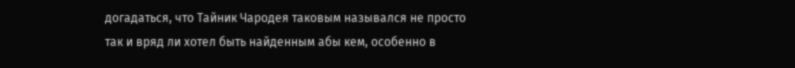догадаться, что Тайник Чародея таковым назывался не просто так и вряд ли хотел быть найденным абы кем, особенно в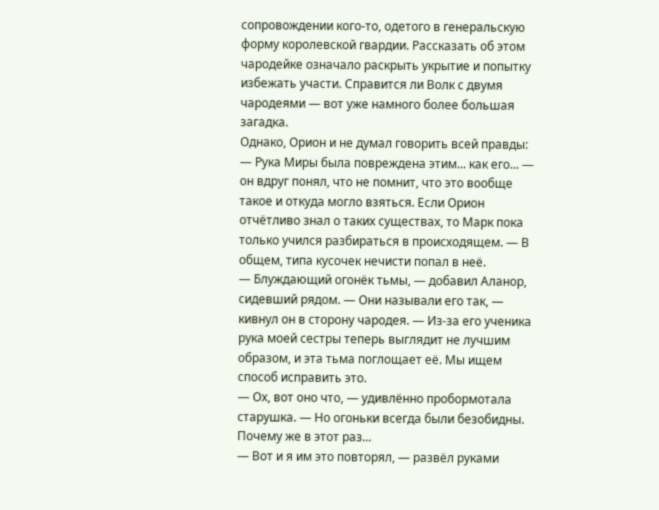сопровождении кого-то, одетого в генеральскую форму королевской гвардии. Рассказать об этом чародейке означало раскрыть укрытие и попытку избежать участи. Справится ли Волк с двумя чародеями — вот уже намного более большая загадка.
Однако, Орион и не думал говорить всей правды:
— Рука Миры была повреждена этим... как его... — он вдруг понял, что не помнит, что это вообще такое и откуда могло взяться. Если Орион отчётливо знал о таких существах, то Марк пока только учился разбираться в происходящем. — В общем, типа кусочек нечисти попал в неё.
— Блуждающий огонёк тьмы, — добавил Аланор, сидевший рядом. — Они называли его так, — кивнул он в сторону чародея. — Из-за его ученика рука моей сестры теперь выглядит не лучшим образом, и эта тьма поглощает её. Мы ищем способ исправить это.
— Ох, вот оно что, — удивлённо пробормотала старушка. — Но огоньки всегда были безобидны. Почему же в этот раз...
— Вот и я им это повторял, — развёл руками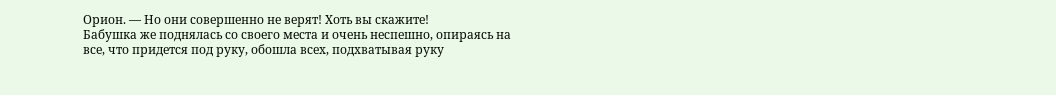Орион. — Но они совершенно не верят! Хоть вы скажите!
Бабушка же поднялась со своего места и очень неспешно, опираясь на все, что придется под руку, обошла всех, подхватывая руку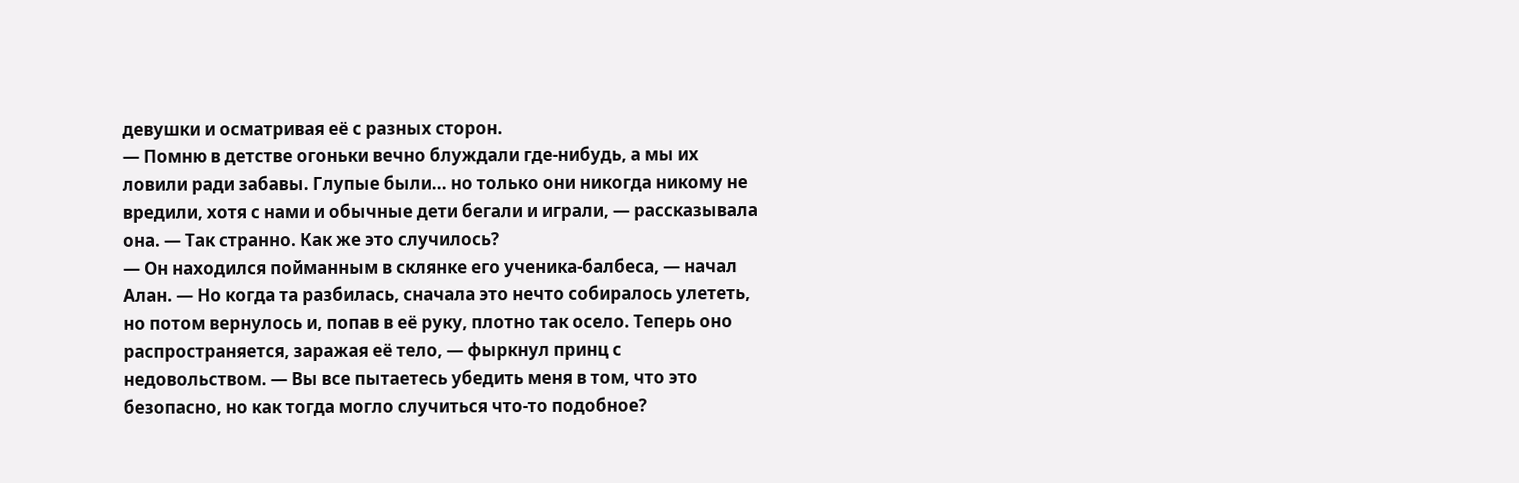девушки и осматривая её с разных сторон.
— Помню в детстве огоньки вечно блуждали где-нибудь, а мы их ловили ради забавы. Глупые были... но только они никогда никому не вредили, хотя с нами и обычные дети бегали и играли, — рассказывала она. — Так странно. Как же это случилось?
— Он находился пойманным в склянке его ученика-балбеса, — начал Алан. — Но когда та разбилась, сначала это нечто собиралось улететь, но потом вернулось и, попав в её руку, плотно так осело. Теперь оно распространяется, заражая её тело, — фыркнул принц с недовольством. — Вы все пытаетесь убедить меня в том, что это безопасно, но как тогда могло случиться что-то подобное?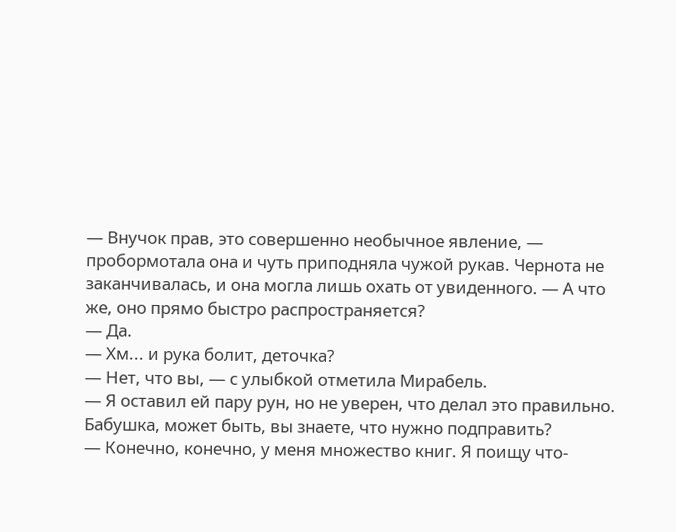— Внучок прав, это совершенно необычное явление, — пробормотала она и чуть приподняла чужой рукав. Чернота не заканчивалась, и она могла лишь охать от увиденного. — А что же, оно прямо быстро распространяется?
— Да.
— Хм... и рука болит, деточка?
— Нет, что вы, — с улыбкой отметила Мирабель.
— Я оставил ей пару рун, но не уверен, что делал это правильно. Бабушка, может быть, вы знаете, что нужно подправить?
— Конечно, конечно, у меня множество книг. Я поищу что-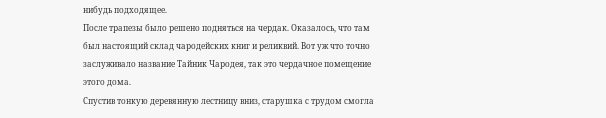нибудь подходящее.
После трапезы было решено подняться на чердак. Оказалось, что там был настоящий склад чародейских книг и реликвий. Вот уж что точно заслуживало название Тайник Чародея, так это чердачное помещение этого дома.
Спустив тонкую деревянную лестницу вниз, старушка с трудом смогла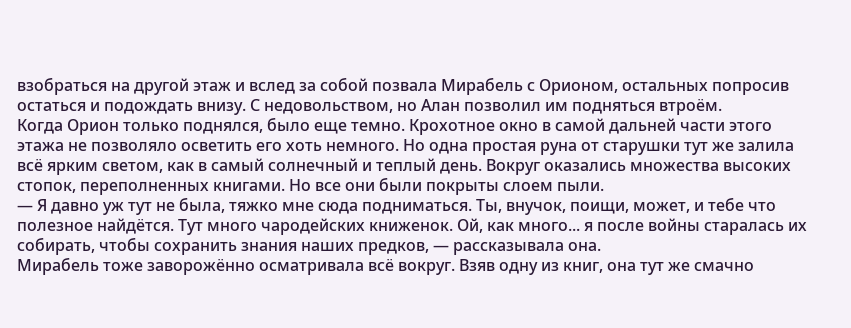взобраться на другой этаж и вслед за собой позвала Мирабель с Орионом, остальных попросив остаться и подождать внизу. С недовольством, но Алан позволил им подняться втроём.
Когда Орион только поднялся, было еще темно. Крохотное окно в самой дальней части этого этажа не позволяло осветить его хоть немного. Но одна простая руна от старушки тут же залила всё ярким светом, как в самый солнечный и теплый день. Вокруг оказались множества высоких стопок, переполненных книгами. Но все они были покрыты слоем пыли.
— Я давно уж тут не была, тяжко мне сюда подниматься. Ты, внучок, поищи, может, и тебе что полезное найдётся. Тут много чародейских книженок. Ой, как много... я после войны старалась их собирать, чтобы сохранить знания наших предков, — рассказывала она.
Мирабель тоже заворожённо осматривала всё вокруг. Взяв одну из книг, она тут же смачно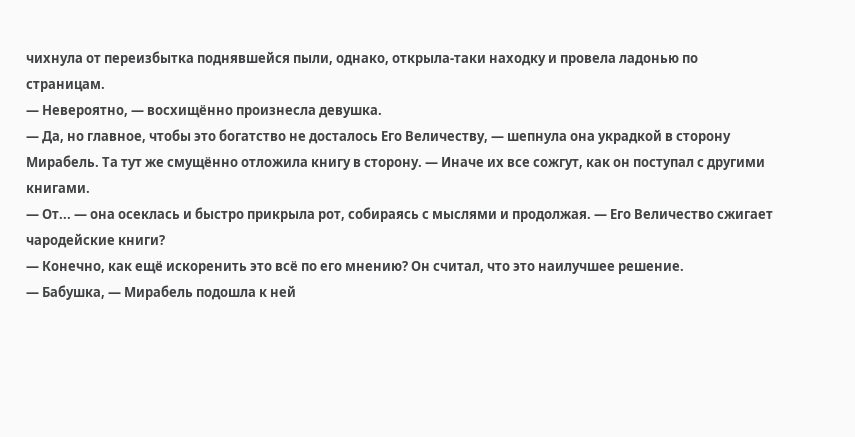чихнула от переизбытка поднявшейся пыли, однако, открыла-таки находку и провела ладонью по страницам.
— Невероятно, — восхищённо произнесла девушка.
— Да, но главное, чтобы это богатство не досталось Его Величеству, — шепнула она украдкой в сторону Мирабель. Та тут же смущённо отложила книгу в сторону. — Иначе их все сожгут, как он поступал с другими книгами.
— От... — она осеклась и быстро прикрыла рот, собираясь с мыслями и продолжая. — Его Величество сжигает чародейские книги?
— Конечно, как ещё искоренить это всё по его мнению? Он считал, что это наилучшее решение.
— Бабушка, — Мирабель подошла к ней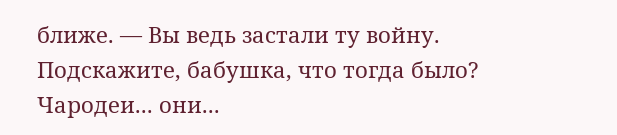ближе. — Вы ведь застали ту войну. Подскажите, бабушка, что тогда было? Чародеи... они...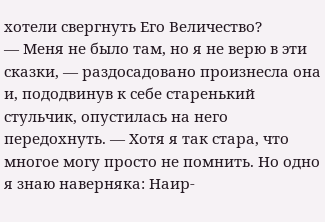хотели свергнуть Его Величество?
— Меня не было там, но я не верю в эти сказки, — раздосадовано произнесла она и, пододвинув к себе старенький стульчик, опустилась на него передохнуть. — Хотя я так стара, что многое могу просто не помнить. Но одно я знаю наверняка: Наир-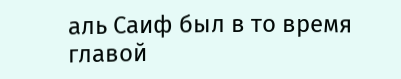аль Саиф был в то время главой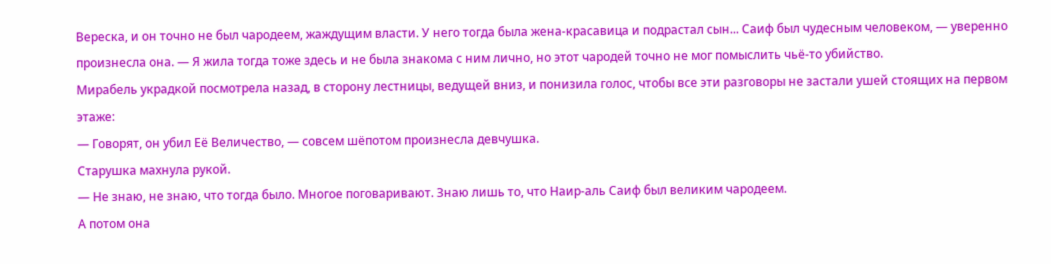Вереска, и он точно не был чародеем, жаждущим власти. У него тогда была жена-красавица и подрастал сын... Саиф был чудесным человеком, — уверенно произнесла она. — Я жила тогда тоже здесь и не была знакома с ним лично, но этот чародей точно не мог помыслить чьё-то убийство.
Мирабель украдкой посмотрела назад, в сторону лестницы, ведущей вниз, и понизила голос, чтобы все эти разговоры не застали ушей стоящих на первом этаже:
— Говорят, он убил Её Величество, — совсем шёпотом произнесла девчушка.
Старушка махнула рукой.
— Не знаю, не знаю, что тогда было. Многое поговаривают. Знаю лишь то, что Наир-аль Саиф был великим чародеем.
А потом она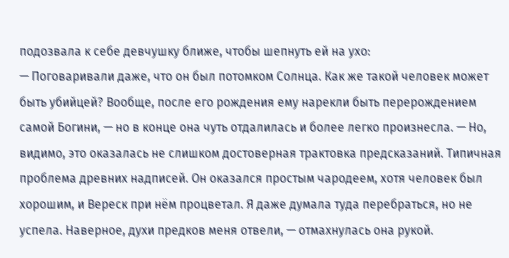подозвала к себе девчушку ближе, чтобы шепнуть ей на ухо:
— Поговаривали даже, что он был потомком Солнца. Как же такой человек может быть убийцей? Вообще, после его рождения ему нарекли быть перерождением самой Богини, — но в конце она чуть отдалилась и более легко произнесла. — Но, видимо, это оказалась не слишком достоверная трактовка предсказаний. Типичная проблема древних надписей. Он оказался простым чародеем, хотя человек был хорошим, и Вереск при нём процветал. Я даже думала туда перебраться, но не успела. Наверное, духи предков меня отвели, — отмахнулась она рукой.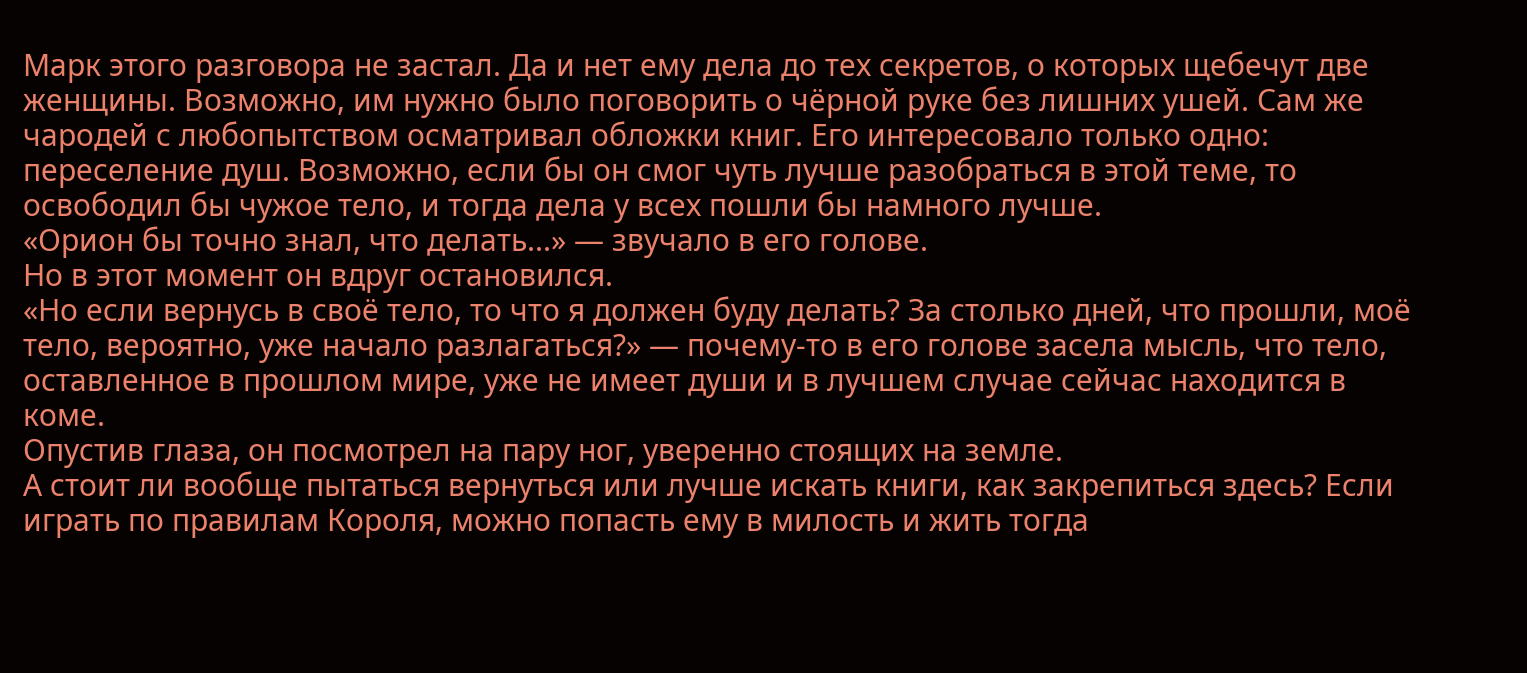Марк этого разговора не застал. Да и нет ему дела до тех секретов, о которых щебечут две женщины. Возможно, им нужно было поговорить о чёрной руке без лишних ушей. Сам же чародей с любопытством осматривал обложки книг. Его интересовало только одно: переселение душ. Возможно, если бы он смог чуть лучше разобраться в этой теме, то освободил бы чужое тело, и тогда дела у всех пошли бы намного лучше.
«Орион бы точно знал, что делать...» — звучало в его голове.
Но в этот момент он вдруг остановился.
«Но если вернусь в своё тело, то что я должен буду делать? За столько дней, что прошли, моё тело, вероятно, уже начало разлагаться?» — почему-то в его голове засела мысль, что тело, оставленное в прошлом мире, уже не имеет души и в лучшем случае сейчас находится в коме.
Опустив глаза, он посмотрел на пару ног, уверенно стоящих на земле.
А стоит ли вообще пытаться вернуться или лучше искать книги, как закрепиться здесь? Если играть по правилам Короля, можно попасть ему в милость и жить тогда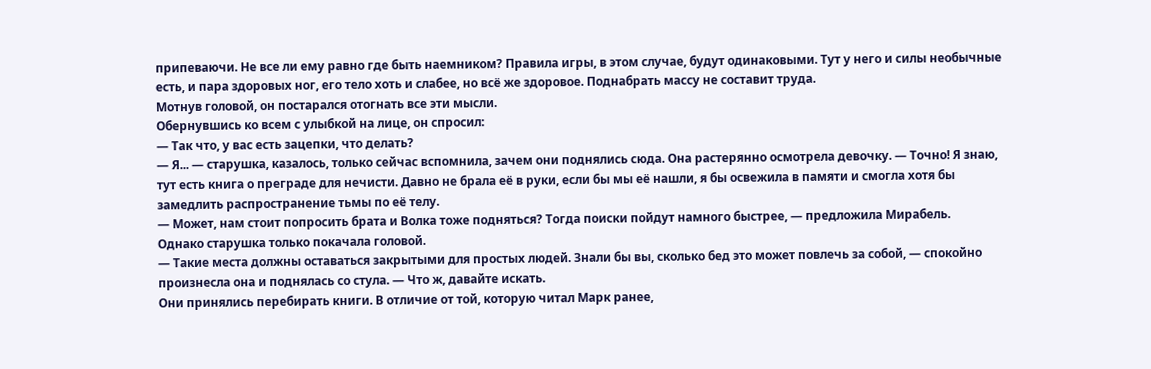припеваючи. Не все ли ему равно где быть наемником? Правила игры, в этом случае, будут одинаковыми. Тут у него и силы необычные есть, и пара здоровых ног, его тело хоть и слабее, но всё же здоровое. Поднабрать массу не составит труда.
Мотнув головой, он постарался отогнать все эти мысли.
Обернувшись ко всем с улыбкой на лице, он спросил:
— Так что, у вас есть зацепки, что делать?
— Я... — старушка, казалось, только сейчас вспомнила, зачем они поднялись сюда. Она растерянно осмотрела девочку. — Точно! Я знаю, тут есть книга о преграде для нечисти. Давно не брала её в руки, если бы мы её нашли, я бы освежила в памяти и смогла хотя бы замедлить распространение тьмы по её телу.
— Может, нам стоит попросить брата и Волка тоже подняться? Тогда поиски пойдут намного быстрее, — предложила Мирабель.
Однако старушка только покачала головой.
— Такие места должны оставаться закрытыми для простых людей. Знали бы вы, сколько бед это может повлечь за собой, — спокойно произнесла она и поднялась со стула. — Что ж, давайте искать.
Они принялись перебирать книги. В отличие от той, которую читал Марк ранее,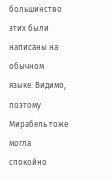большинство этих были написаны на обычном языке. Видимо, поэтому Мирабель тоже могла спокойно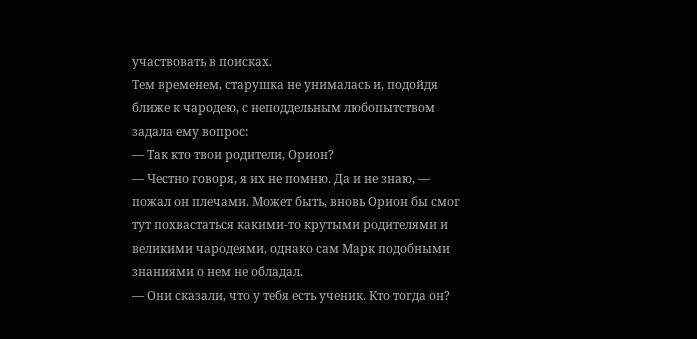участвовать в поисках.
Тем временем, старушка не унималась и, подойдя ближе к чародею, с неподдельным любопытством задала ему вопрос:
— Так кто твои родители, Орион?
— Честно говоря, я их не помню. Да и не знаю, — пожал он плечами. Может быть, вновь Орион бы смог тут похвастаться какими-то крутыми родителями и великими чародеями, однако сам Марк подобными знаниями о нем не обладал.
— Они сказали, что у тебя есть ученик. Кто тогда он?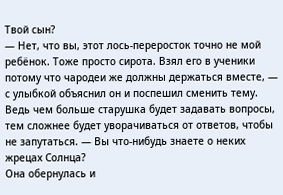Твой сын?
— Нет, что вы, этот лось-переросток точно не мой ребёнок. Тоже просто сирота. Взял его в ученики потому что чародеи же должны держаться вместе, — с улыбкой объяснил он и поспешил сменить тему. Ведь чем больше старушка будет задавать вопросы, тем сложнее будет уворачиваться от ответов, чтобы не запутаться. — Вы что-нибудь знаете о неких жрецах Солнца?
Она обернулась и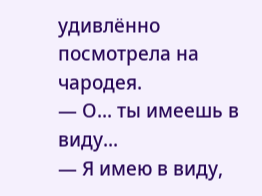удивлённо посмотрела на чародея.
— О... ты имеешь в виду...
— Я имею в виду,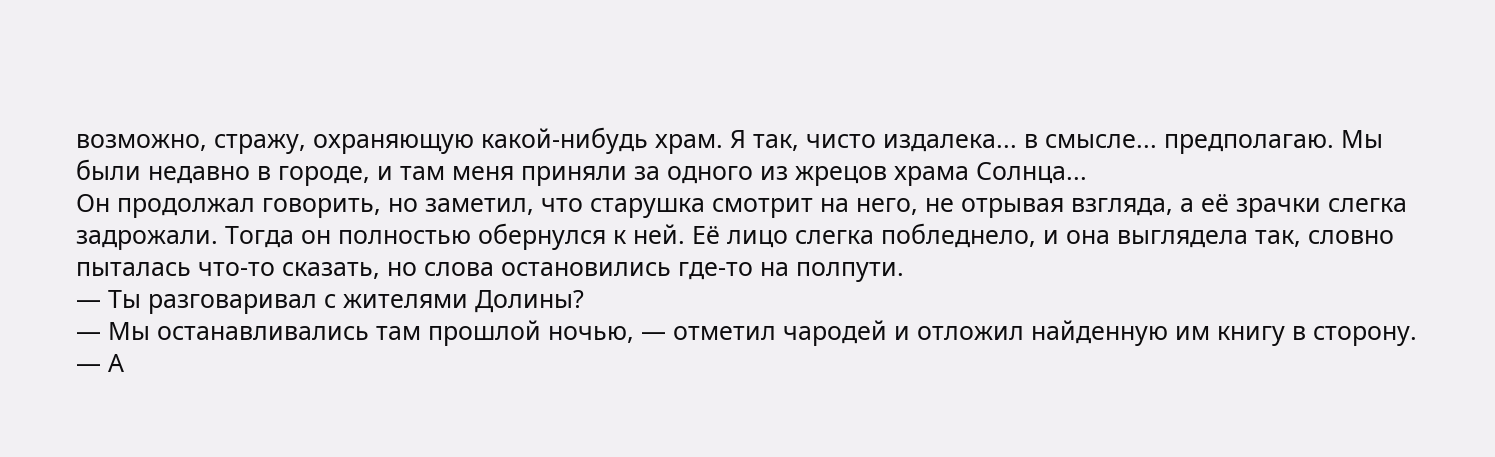возможно, стражу, охраняющую какой-нибудь храм. Я так, чисто издалека... в смысле... предполагаю. Мы были недавно в городе, и там меня приняли за одного из жрецов храма Солнца...
Он продолжал говорить, но заметил, что старушка смотрит на него, не отрывая взгляда, а её зрачки слегка задрожали. Тогда он полностью обернулся к ней. Её лицо слегка побледнело, и она выглядела так, словно пыталась что-то сказать, но слова остановились где-то на полпути.
— Ты разговаривал с жителями Долины?
— Мы останавливались там прошлой ночью, — отметил чародей и отложил найденную им книгу в сторону. — А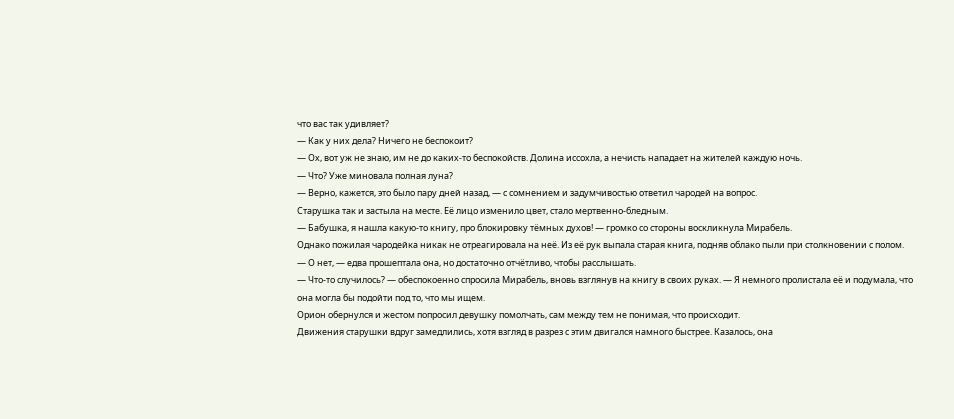что вас так удивляет?
— Как у них дела? Ничего не беспокоит?
— Ох, вот уж не знаю, им не до каких-то беспокойств. Долина иссохла, а нечисть нападает на жителей каждую ночь.
— Что? Уже миновала полная луна?
— Верно, кажется, это было пару дней назад, — с сомнением и задумчивостью ответил чародей на вопрос.
Старушка так и застыла на месте. Её лицо изменило цвет, стало мертвенно-бледным.
— Бабушка, я нашла какую-то книгу, про блокировку тёмных духов! — громко со стороны воскликнула Мирабель.
Однако пожилая чародейка никак не отреагировала на неё. Из её рук выпала старая книга, подняв облако пыли при столкновении с полом.
— О нет, — едва прошептала она, но достаточно отчётливо, чтобы расслышать.
— Что-то случилось? — обеспокоенно спросила Мирабель, вновь взглянув на книгу в своих руках. — Я немного пролистала её и подумала, что она могла бы подойти под то, что мы ищем.
Орион обернулся и жестом попросил девушку помолчать, сам между тем не понимая, что происходит.
Движения старушки вдруг замедлились, хотя взгляд в разрез с этим двигался намного быстрее. Казалось, она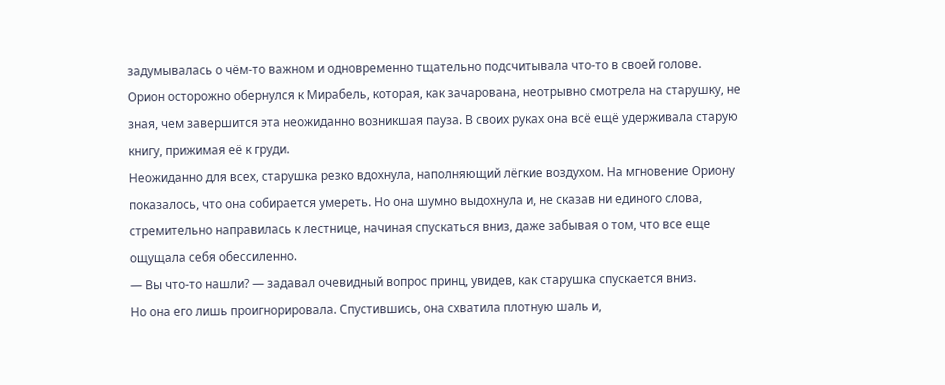задумывалась о чём-то важном и одновременно тщательно подсчитывала что-то в своей голове.
Орион осторожно обернулся к Мирабель, которая, как зачарована, неотрывно смотрела на старушку, не зная, чем завершится эта неожиданно возникшая пауза. В своих руках она всё ещё удерживала старую книгу, прижимая её к груди.
Неожиданно для всех, старушка резко вдохнула, наполняющий лёгкие воздухом. На мгновение Ориону показалось, что она собирается умереть. Но она шумно выдохнула и, не сказав ни единого слова, стремительно направилась к лестнице, начиная спускаться вниз, даже забывая о том, что все еще ощущала себя обессиленно.
— Вы что-то нашли? — задавал очевидный вопрос принц, увидев, как старушка спускается вниз.
Но она его лишь проигнорировала. Спустившись, она схватила плотную шаль и,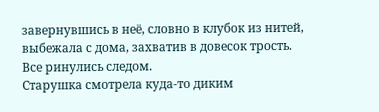завернувшись в неё, словно в клубок из нитей, выбежала с дома, захватив в довесок трость.
Все ринулись следом.
Старушка смотрела куда-то диким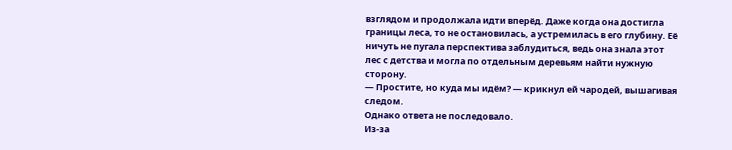взглядом и продолжала идти вперёд. Даже когда она достигла границы леса, то не остановилась, а устремилась в его глубину. Её ничуть не пугала перспектива заблудиться, ведь она знала этот лес с детства и могла по отдельным деревьям найти нужную сторону.
— Простите, но куда мы идём? — крикнул ей чародей, вышагивая следом.
Однако ответа не последовало.
Из-за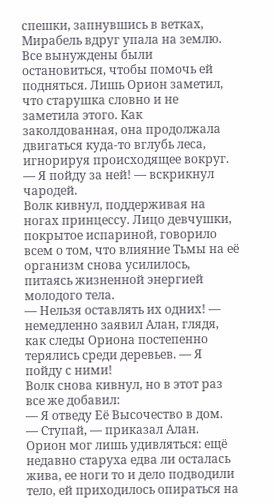спешки, запнувшись в ветках, Мирабель вдруг упала на землю. Все вынуждены были остановиться, чтобы помочь ей подняться. Лишь Орион заметил, что старушка словно и не заметила этого. Как заколдованная, она продолжала двигаться куда-то вглубь леса, игнорируя происходящее вокруг.
— Я пойду за ней! — вскрикнул чародей.
Волк кивнул, поддерживая на ногах принцессу. Лицо девчушки, покрытое испариной, говорило всем о том, что влияние Тьмы на её организм снова усилилось, питаясь жизненной энергией молодого тела.
— Нельзя оставлять их одних! — немедленно заявил Алан, глядя, как следы Ориона постепенно терялись среди деревьев. — Я пойду с ними!
Волк снова кивнул, но в этот раз все же добавил:
— Я отведу Её Высочество в дом.
— Ступай, — приказал Алан.
Орион мог лишь удивляться: ещё недавно старуха едва ли осталась жива, ее ноги то и дело подводили тело, ей приходилось опираться на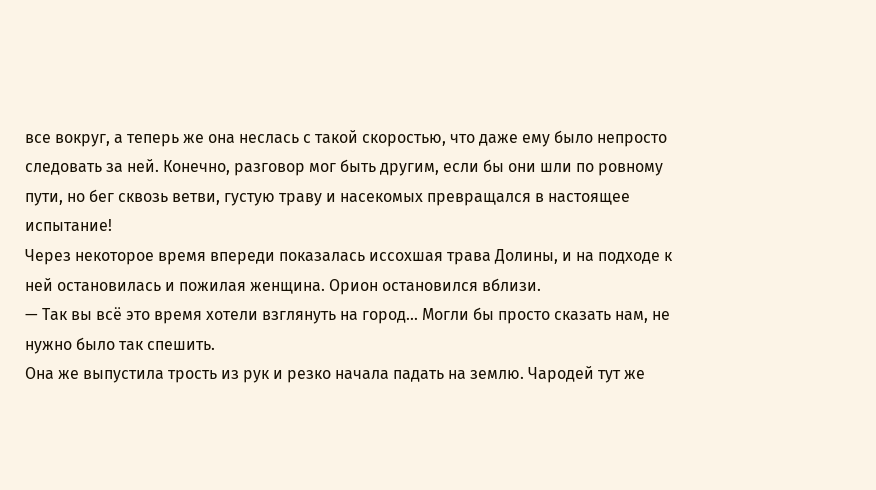все вокруг, а теперь же она неслась с такой скоростью, что даже ему было непросто следовать за ней. Конечно, разговор мог быть другим, если бы они шли по ровному пути, но бег сквозь ветви, густую траву и насекомых превращался в настоящее испытание!
Через некоторое время впереди показалась иссохшая трава Долины, и на подходе к ней остановилась и пожилая женщина. Орион остановился вблизи.
— Так вы всё это время хотели взглянуть на город... Могли бы просто сказать нам, не нужно было так спешить.
Она же выпустила трость из рук и резко начала падать на землю. Чародей тут же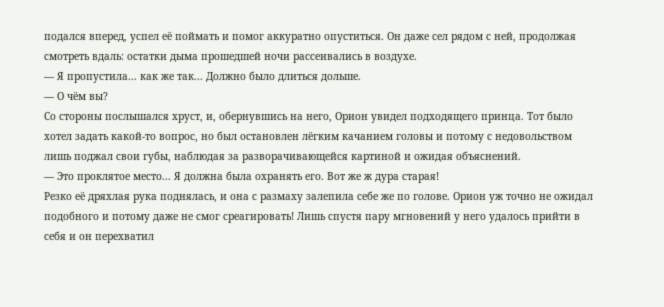подался вперед, успел её поймать и помог аккуратно опуститься. Он даже сел рядом с ней, продолжая смотреть вдаль: остатки дыма прошедшей ночи рассеивались в воздухе.
— Я пропустила... как же так... Должно было длиться дольше.
— О чём вы?
Со стороны послышался хруст, и, обернувшись на него, Орион увидел подходящего принца. Тот было хотел задать какой-то вопрос, но был остановлен лёгким качанием головы и потому с недовольством лишь поджал свои губы, наблюдая за разворачивающейся картиной и ожидая объяснений.
— Это проклятое место... Я должна была охранять его. Вот же ж дура старая!
Резко её дряхлая рука поднялась, и она с размаху залепила себе же по голове. Орион уж точно не ожидал подобного и потому даже не смог среагировать! Лишь спустя пару мгновений у него удалось прийти в себя и он перехватил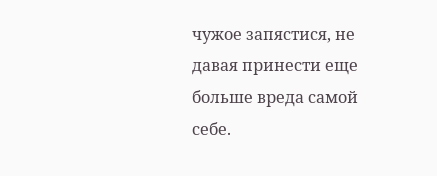чужое запястися, не давая принести еще больше вреда самой себе.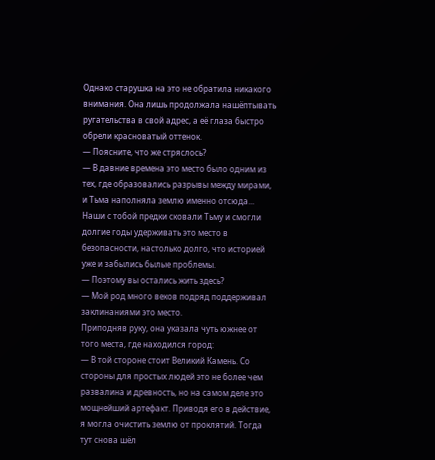Однако старушка на это не обратила никакого внимания. Она лишь продолжала нашёптывать ругательства в свой адрес, а её глаза быстро обрели красноватый оттенок.
— Поясните, что же стряслось?
— В давние времена это место было одним из тех, где образовались разрывы между мирами, и Тьма наполняла землю именно отсюда... Наши с тобой предки сковали Тьму и смогли долгие годы удерживать это место в безопасности, настолько долго, что историей уже и забылись былые проблемы.
— Поэтому вы остались жить здесь?
— Мой род много веков подряд поддерживал заклинаниями это место.
Приподняв руку, она указала чуть южнее от того места, где находился город:
— В той стороне стоит Великий Камень. Со стороны для простых людей это не более чем развалина и древность, но на самом деле это мощнейший артефакт. Приводя его в действие, я могла очистить землю от проклятий. Тогда тут снова шёл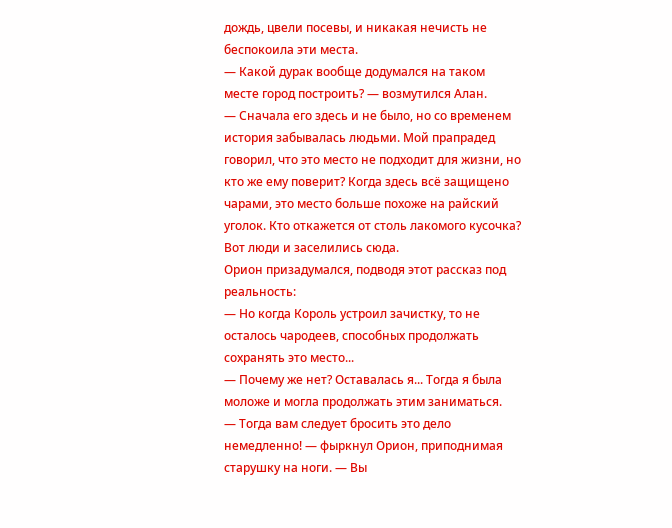дождь, цвели посевы, и никакая нечисть не беспокоила эти места.
— Какой дурак вообще додумался на таком месте город построить? — возмутился Алан.
— Сначала его здесь и не было, но со временем история забывалась людьми. Мой прапрадед говорил, что это место не подходит для жизни, но кто же ему поверит? Когда здесь всё защищено чарами, это место больше похоже на райский уголок. Кто откажется от столь лакомого кусочка? Вот люди и заселились сюда.
Орион призадумался, подводя этот рассказ под реальность:
— Но когда Король устроил зачистку, то не осталось чародеев, способных продолжать сохранять это место...
— Почему же нет? Оставалась я... Тогда я была моложе и могла продолжать этим заниматься.
— Тогда вам следует бросить это дело немедленно! — фыркнул Орион, приподнимая старушку на ноги. — Вы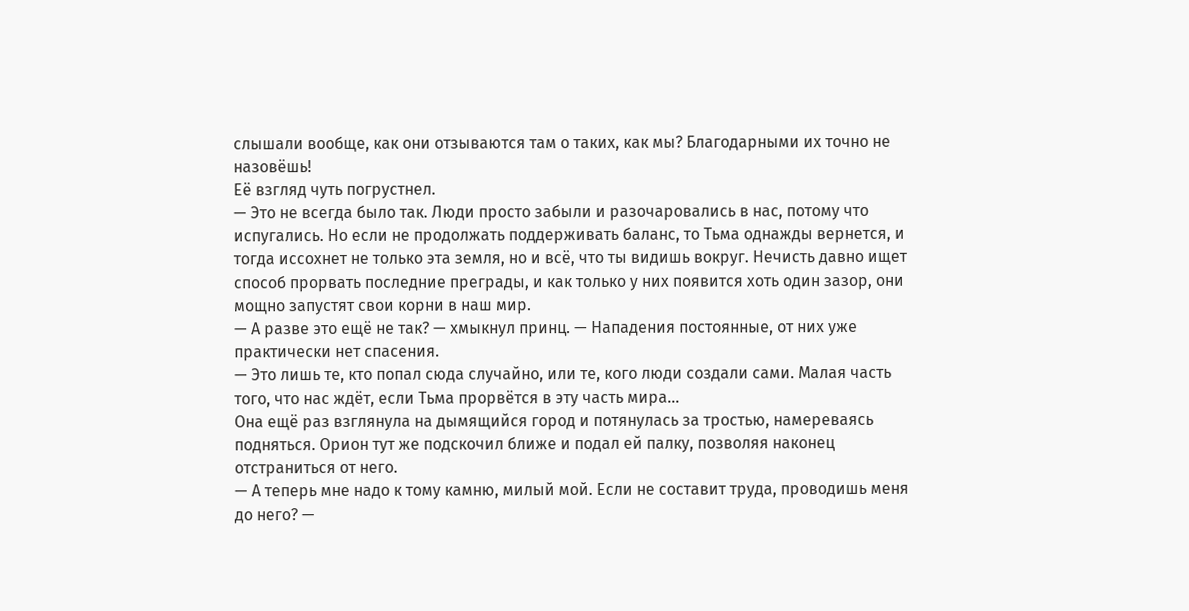слышали вообще, как они отзываются там о таких, как мы? Благодарными их точно не назовёшь!
Её взгляд чуть погрустнел.
— Это не всегда было так. Люди просто забыли и разочаровались в нас, потому что испугались. Но если не продолжать поддерживать баланс, то Тьма однажды вернется, и тогда иссохнет не только эта земля, но и всё, что ты видишь вокруг. Нечисть давно ищет способ прорвать последние преграды, и как только у них появится хоть один зазор, они мощно запустят свои корни в наш мир.
— А разве это ещё не так? — хмыкнул принц. — Нападения постоянные, от них уже практически нет спасения.
— Это лишь те, кто попал сюда случайно, или те, кого люди создали сами. Малая часть того, что нас ждёт, если Тьма прорвётся в эту часть мира...
Она ещё раз взглянула на дымящийся город и потянулась за тростью, намереваясь подняться. Орион тут же подскочил ближе и подал ей палку, позволяя наконец отстраниться от него.
— А теперь мне надо к тому камню, милый мой. Если не составит труда, проводишь меня до него? —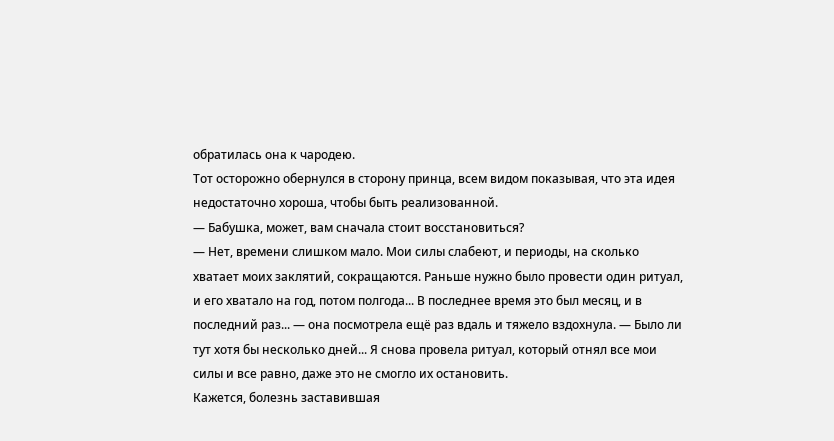обратилась она к чародею.
Тот осторожно обернулся в сторону принца, всем видом показывая, что эта идея недостаточно хороша, чтобы быть реализованной.
— Бабушка, может, вам сначала стоит восстановиться?
— Нет, времени слишком мало. Мои силы слабеют, и периоды, на сколько хватает моих заклятий, сокращаются. Раньше нужно было провести один ритуал, и его хватало на год, потом полгода... В последнее время это был месяц, и в последний раз... — она посмотрела ещё раз вдаль и тяжело вздохнула. — Было ли тут хотя бы несколько дней... Я снова провела ритуал, который отнял все мои силы и все равно, даже это не смогло их остановить.
Кажется, болезнь заставившая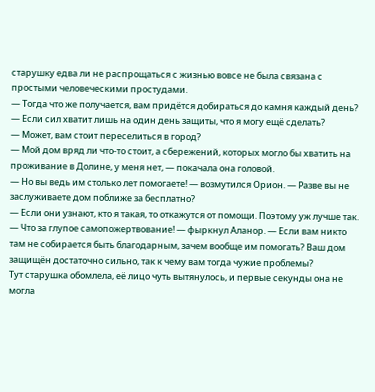старушку едва ли не распрощаться с жизнью вовсе не была связана с простыми человеческими простудами.
— Тогда что же получается, вам придётся добираться до камня каждый день?
— Если сил хватит лишь на один день защиты, что я могу ещё сделать?
— Может, вам стоит переселиться в город?
— Мой дом вряд ли что-то стоит, а сбережений, которых могло бы хватить на проживание в Долине, у меня нет, — покачала она головой.
— Но вы ведь им столько лет помогаете! — возмутился Орион. — Разве вы не заслуживаете дом поближе за бесплатно?
— Если они узнают, кто я такая, то откажутся от помощи. Поэтому уж лучше так.
— Что за глупое самопожертвование! — фыркнул Аланор. — Если вам никто там не собирается быть благодарным, зачем вообще им помогать? Ваш дом защищён достаточно сильно, так к чему вам тогда чужие проблемы?
Тут старушка обомлела, её лицо чуть вытянулось, и первые секунды она не могла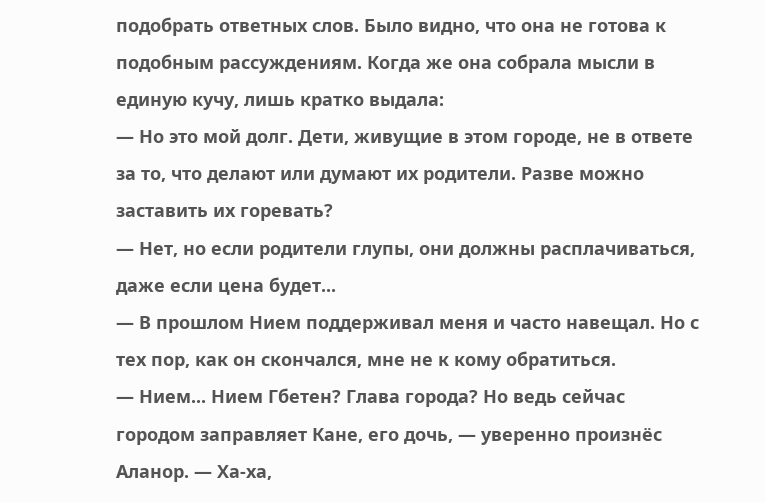подобрать ответных слов. Было видно, что она не готова к подобным рассуждениям. Когда же она собрала мысли в единую кучу, лишь кратко выдала:
— Но это мой долг. Дети, живущие в этом городе, не в ответе за то, что делают или думают их родители. Разве можно заставить их горевать?
— Нет, но если родители глупы, они должны расплачиваться, даже если цена будет...
— В прошлом Нием поддерживал меня и часто навещал. Но с тех пор, как он скончался, мне не к кому обратиться.
— Нием... Нием Гбетен? Глава города? Но ведь сейчас городом заправляет Кане, его дочь, — уверенно произнёс Аланор. — Ха-ха,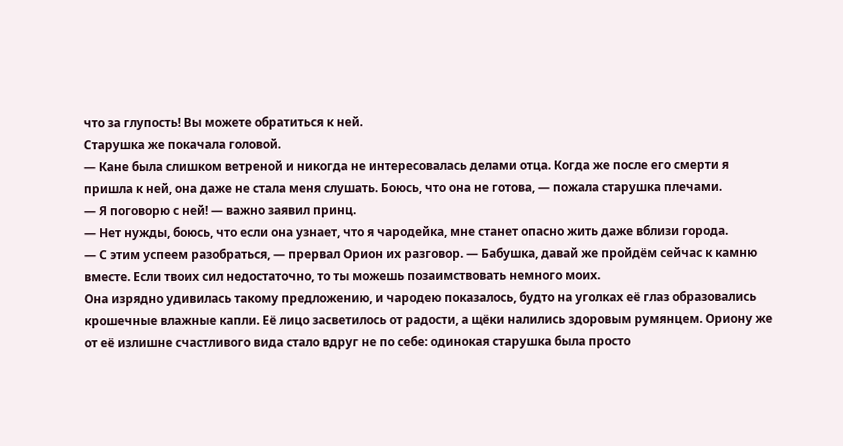что за глупость! Вы можете обратиться к ней.
Старушка же покачала головой.
— Кане была слишком ветреной и никогда не интересовалась делами отца. Когда же после его смерти я пришла к ней, она даже не стала меня слушать. Боюсь, что она не готова, — пожала старушка плечами.
— Я поговорю с ней! — важно заявил принц.
— Нет нужды, боюсь, что если она узнает, что я чародейка, мне станет опасно жить даже вблизи города.
— С этим успеем разобраться, — прервал Орион их разговор. — Бабушка, давай же пройдём сейчас к камню вместе. Если твоих сил недостаточно, то ты можешь позаимствовать немного моих.
Она изрядно удивилась такому предложению, и чародею показалось, будто на уголках её глаз образовались крошечные влажные капли. Её лицо засветилось от радости, а щёки налились здоровым румянцем. Ориону же от её излишне счастливого вида стало вдруг не по себе: одинокая старушка была просто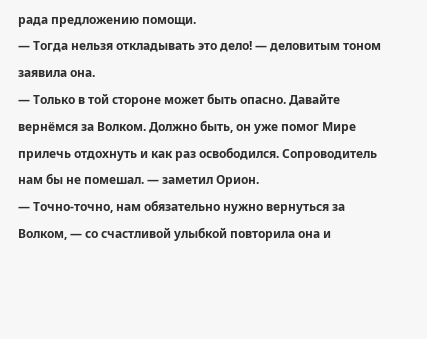рада предложению помощи.
— Тогда нельзя откладывать это дело! — деловитым тоном заявила она.
— Только в той стороне может быть опасно. Давайте вернёмся за Волком. Должно быть, он уже помог Мире прилечь отдохнуть и как раз освободился. Сопроводитель нам бы не помешал. — заметил Орион.
— Точно-точно, нам обязательно нужно вернуться за Волком, — со счастливой улыбкой повторила она и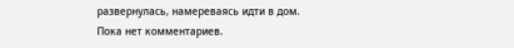развернулась, намереваясь идти в дом.
Пока нет комментариев.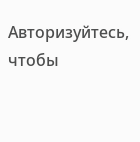Авторизуйтесь, чтобы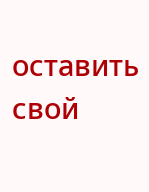оставить свой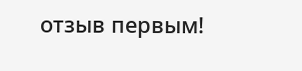отзыв первым!